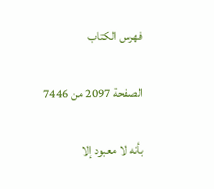فهرس الكتاب

الصفحة 2097 من 7446

بأنه لا معبود إلا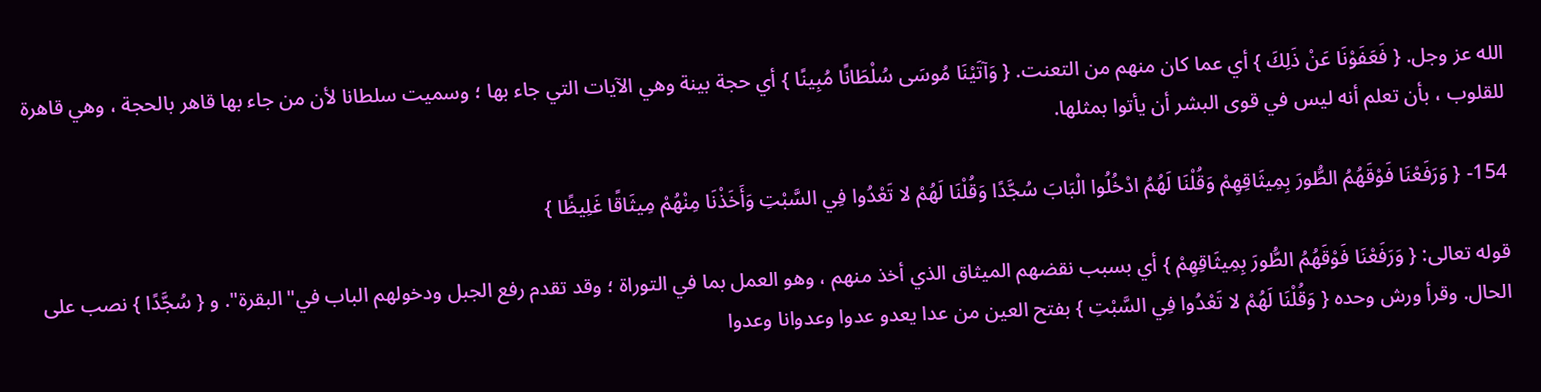الله عز وجل. { فَعَفَوْنَا عَنْ ذَلِكَ } أي عما كان منهم من التعنت. { وَآتَيْنَا مُوسَى سُلْطَانًا مُبِينًا } أي حجة بينة وهي الآيات التي جاء بها ؛ وسميت سلطانا لأن من جاء بها قاهر بالحجة ، وهي قاهرة للقلوب ، بأن تعلم أنه ليس في قوى البشر أن يأتوا بمثلها.

154- { وَرَفَعْنَا فَوْقَهُمُ الطُّورَ بِمِيثَاقِهِمْ وَقُلْنَا لَهُمُ ادْخُلُوا الْبَابَ سُجَّدًا وَقُلْنَا لَهُمْ لا تَعْدُوا فِي السَّبْتِ وَأَخَذْنَا مِنْهُمْ مِيثَاقًا غَلِيظًا }

قوله تعالى: { وَرَفَعْنَا فَوْقَهُمُ الطُّورَ بِمِيثَاقِهِمْ } أي بسبب نقضهم الميثاق الذي أخذ منهم ، وهو العمل بما في التوراة ؛ وقد تقدم رفع الجبل ودخولهم الباب في"البقرة". و { سُجَّدًا } نصب على الحال. وقرأ ورش وحده { وَقُلْنَا لَهُمْ لا تَعْدُوا فِي السَّبْتِ } بفتح العين من عدا يعدو عدوا وعدوانا وعدوا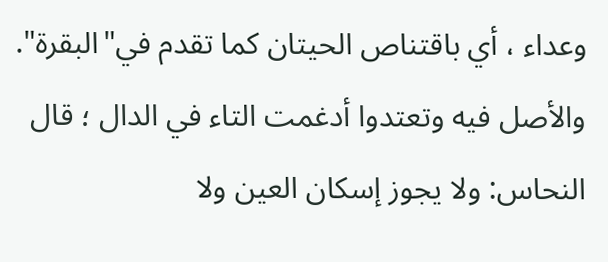وعداء ، أي باقتناص الحيتان كما تقدم في"البقرة". والأصل فيه وتعتدوا أدغمت التاء في الدال ؛ قال النحاس: ولا يجوز إسكان العين ولا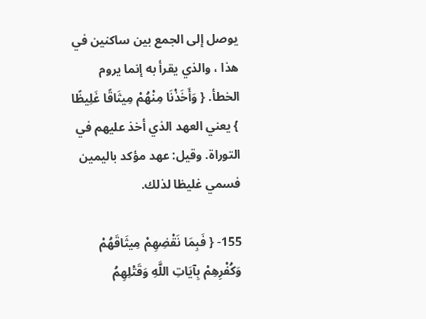يوصل إلى الجمع بين ساكنين في هذا ، والذي يقرأ به إنما يروم الخطأ. { وَأَخَذْنَا مِنْهُمْ مِيثَاقًا غَلِيظًا } يعني العهد الذي أخذ عليهم في التوراة. وقيل: عهد مؤكد باليمين فسمي غليظا لذلك.

155- { فَبِمَا نَقْضِهِمْ مِيثَاقَهُمْ وَكُفْرِهِمْ بِآيَاتِ اللَّهِ وَقَتْلِهِمُ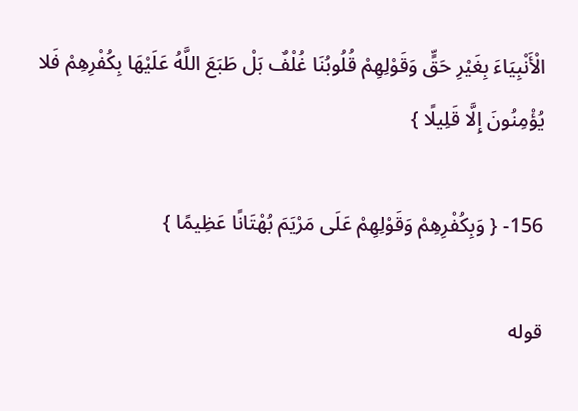الْأَنْبِيَاءَ بِغَيْرِ حَقٍّ وَقَوْلِهِمْ قُلُوبُنَا غُلْفٌ بَلْ طَبَعَ اللَّهُ عَلَيْهَا بِكُفْرِهِمْ فَلا يُؤْمِنُونَ إِلَّا قَلِيلًا }

156- { وَبِكُفْرِهِمْ وَقَوْلِهِمْ عَلَى مَرْيَمَ بُهْتَانًا عَظِيمًا }

قوله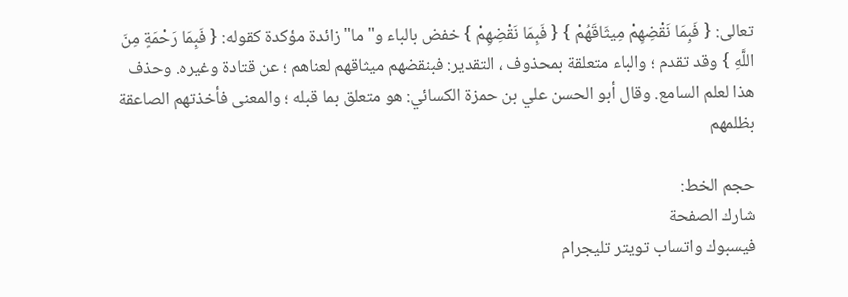تعالى: { فَبِمَا نَقْضِهِمْ مِيثَاقَهُمْ } { فَبِمَا نَقْضِهِمْ } خفض بالباء و"ما"زائدة مؤكدة كقوله: { فَبِمَا رَحْمَةٍ مِنَ اللَّهِ } وقد تقدم ؛ والباء متعلقة بمحذوف ، التقدير: فبنقضهم ميثاقهم لعناهم ؛ عن قتادة وغيره. وحذف هذا لعلم السامع. وقال أبو الحسن علي بن حمزة الكسائي: هو متعلق بما قبله ؛ والمعنى فأخذتهم الصاعقة بظلمهم

حجم الخط:
شارك الصفحة
فيسبوك واتساب تويتر تليجرام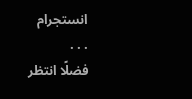انستجرام
. . .
فضلًا انتظر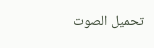تحميل الصوت